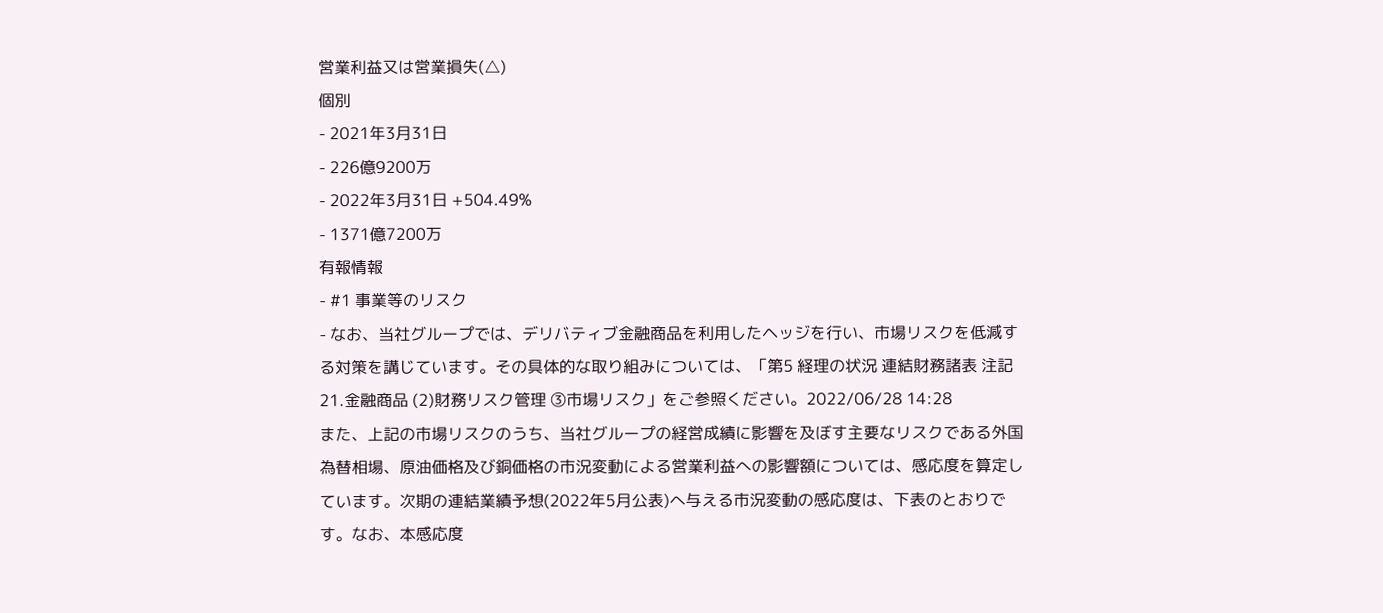営業利益又は営業損失(△)
個別
- 2021年3月31日
- 226億9200万
- 2022年3月31日 +504.49%
- 1371億7200万
有報情報
- #1 事業等のリスク
- なお、当社グループでは、デリバティブ金融商品を利用したヘッジを行い、市場リスクを低減する対策を講じています。その具体的な取り組みについては、「第5 経理の状況 連結財務諸表 注記21.金融商品 (2)財務リスク管理 ③市場リスク」をご参照ください。2022/06/28 14:28
また、上記の市場リスクのうち、当社グループの経営成績に影響を及ぼす主要なリスクである外国為替相場、原油価格及び銅価格の市況変動による営業利益への影響額については、感応度を算定しています。次期の連結業績予想(2022年5月公表)へ与える市況変動の感応度は、下表のとおりです。なお、本感応度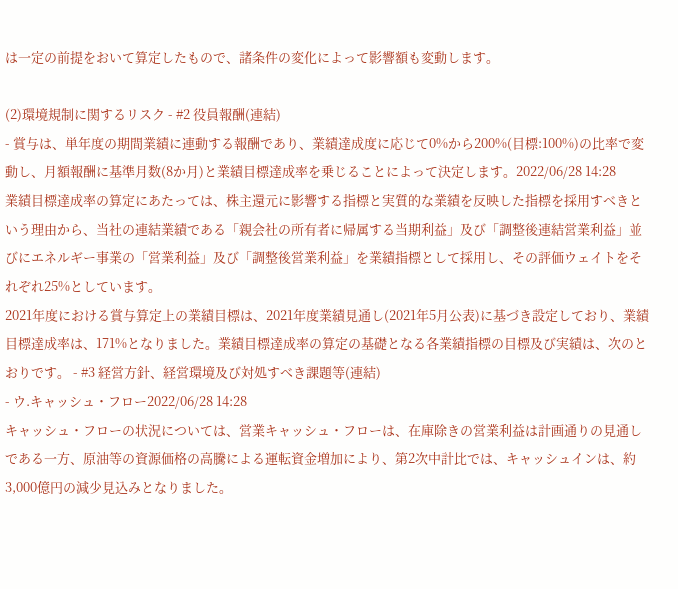は一定の前提をおいて算定したもので、諸条件の変化によって影響額も変動します。

(2)環境規制に関するリスク - #2 役員報酬(連結)
- 賞与は、単年度の期間業績に連動する報酬であり、業績達成度に応じて0%から200%(目標:100%)の比率で変動し、月額報酬に基準月数(8か月)と業績目標達成率を乗じることによって決定します。2022/06/28 14:28
業績目標達成率の算定にあたっては、株主還元に影響する指標と実質的な業績を反映した指標を採用すべきという理由から、当社の連結業績である「親会社の所有者に帰属する当期利益」及び「調整後連結営業利益」並びにエネルギー事業の「営業利益」及び「調整後営業利益」を業績指標として採用し、その評価ウェイトをそれぞれ25%としています。
2021年度における賞与算定上の業績目標は、2021年度業績見通し(2021年5月公表)に基づき設定しており、業績目標達成率は、171%となりました。業績目標達成率の算定の基礎となる各業績指標の目標及び実績は、次のとおりです。 - #3 経営方針、経営環境及び対処すべき課題等(連結)
- ウ.キャッシュ・フロー2022/06/28 14:28
キャッシュ・フローの状況については、営業キャッシュ・フローは、在庫除きの営業利益は計画通りの見通しである一方、原油等の資源価格の高騰による運転資金増加により、第2次中計比では、キャッシュインは、約3,000億円の減少見込みとなりました。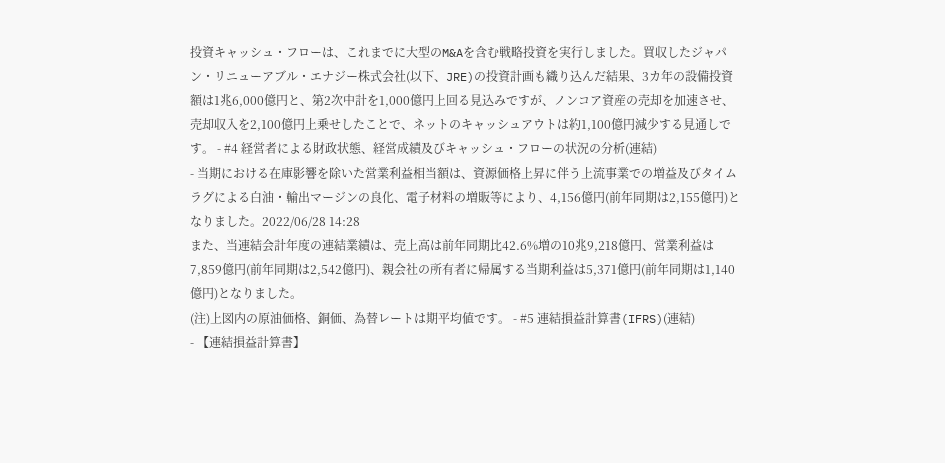投資キャッシュ・フローは、これまでに大型のM&Aを含む戦略投資を実行しました。買収したジャパン・リニューアブル・エナジー株式会社(以下、JRE)の投資計画も織り込んだ結果、3カ年の設備投資額は1兆6,000億円と、第2次中計を1,000億円上回る見込みですが、ノンコア資産の売却を加速させ、売却収入を2,100億円上乗せしたことで、ネットのキャッシュアウトは約1,100億円減少する見通しです。 - #4 経営者による財政状態、経営成績及びキャッシュ・フローの状況の分析(連結)
- 当期における在庫影響を除いた営業利益相当額は、資源価格上昇に伴う上流事業での増益及びタイムラグによる白油・輸出マージンの良化、電子材料の増販等により、4,156億円(前年同期は2,155億円)となりました。2022/06/28 14:28
また、当連結会計年度の連結業績は、売上高は前年同期比42.6%増の10兆9,218億円、営業利益は7,859億円(前年同期は2,542億円)、親会社の所有者に帰属する当期利益は5,371億円(前年同期は1,140億円)となりました。
(注)上図内の原油価格、銅価、為替レートは期平均値です。 - #5 連結損益計算書(IFRS)(連結)
- 【連結損益計算書】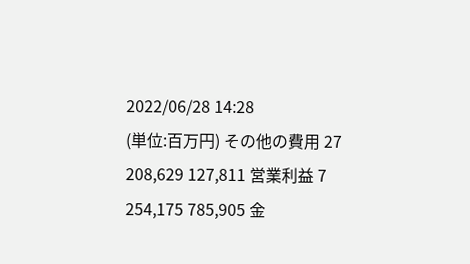2022/06/28 14:28
(単位:百万円) その他の費用 27 208,629 127,811 営業利益 7 254,175 785,905 金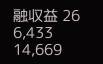融収益 26 6,433 14,669